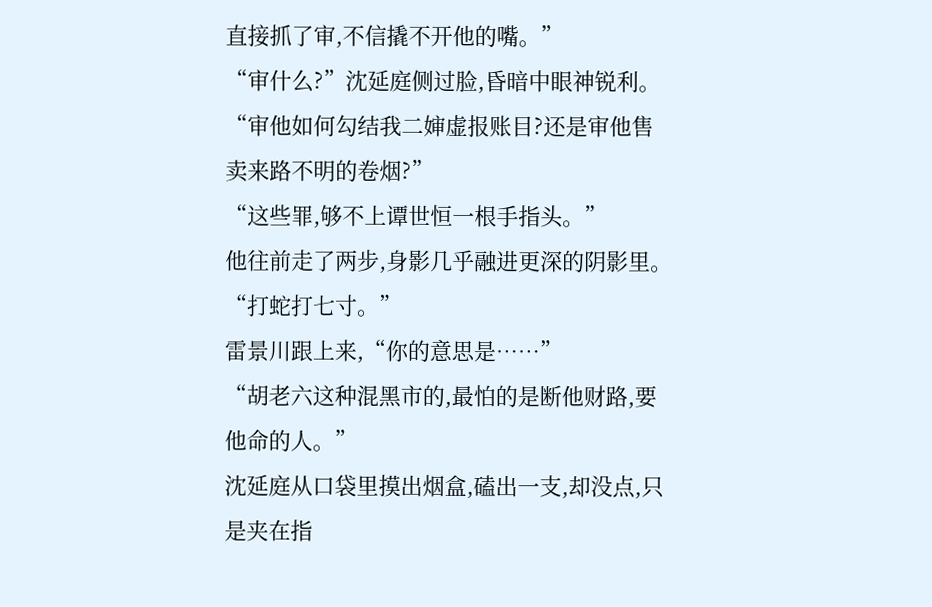直接抓了审,不信撬不开他的嘴。”
“审什么?”沈延庭侧过脸,昏暗中眼神锐利。
“审他如何勾结我二婶虚报账目?还是审他售卖来路不明的卷烟?”
“这些罪,够不上谭世恒一根手指头。”
他往前走了两步,身影几乎融进更深的阴影里。
“打蛇打七寸。”
雷景川跟上来,“你的意思是……”
“胡老六这种混黑市的,最怕的是断他财路,要他命的人。”
沈延庭从口袋里摸出烟盒,磕出一支,却没点,只是夹在指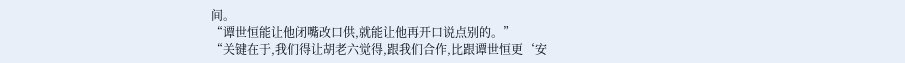间。
“谭世恒能让他闭嘴改口供,就能让他再开口说点别的。”
“关键在于,我们得让胡老六觉得,跟我们合作,比跟谭世恒更‘安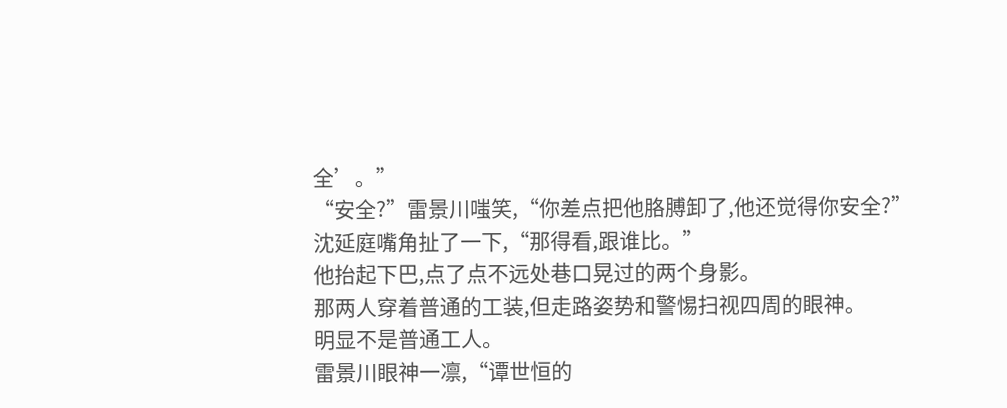全’。”
“安全?”雷景川嗤笑,“你差点把他胳膊卸了,他还觉得你安全?”
沈延庭嘴角扯了一下,“那得看,跟谁比。”
他抬起下巴,点了点不远处巷口晃过的两个身影。
那两人穿着普通的工装,但走路姿势和警惕扫视四周的眼神。
明显不是普通工人。
雷景川眼神一凛,“谭世恒的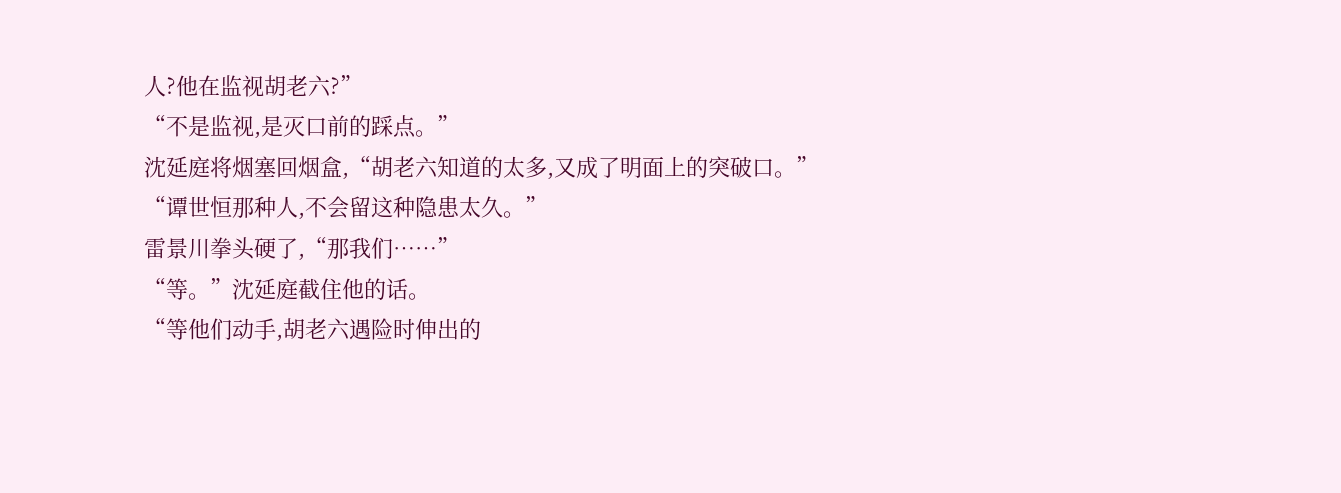人?他在监视胡老六?”
“不是监视,是灭口前的踩点。”
沈延庭将烟塞回烟盒,“胡老六知道的太多,又成了明面上的突破口。”
“谭世恒那种人,不会留这种隐患太久。”
雷景川拳头硬了,“那我们……”
“等。”沈延庭截住他的话。
“等他们动手,胡老六遇险时伸出的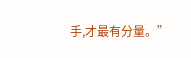手,才最有分量。”